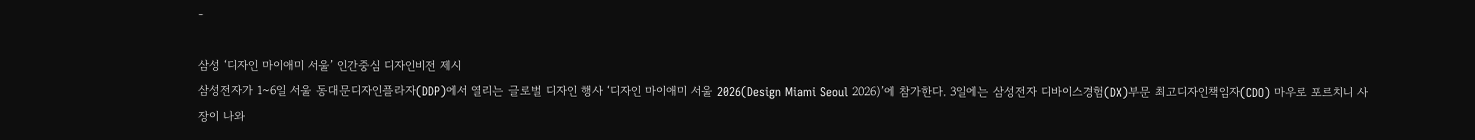-

삼성 ‘디자인 마이애미 서울’ 인간중심 디자인비전 제시
삼성전자가 1~6일 서울 동대문디자인플라자(DDP)에서 열리는 글로벌 디자인 행사 ‘디자인 마이애미 서울 2026(Design Miami Seoul 2026)’에 참가한다. 3일에는 삼성전자 디바이스경험(DX)부문 최고디자인책임자(CDO) 마우로 포르치니 사장이 나와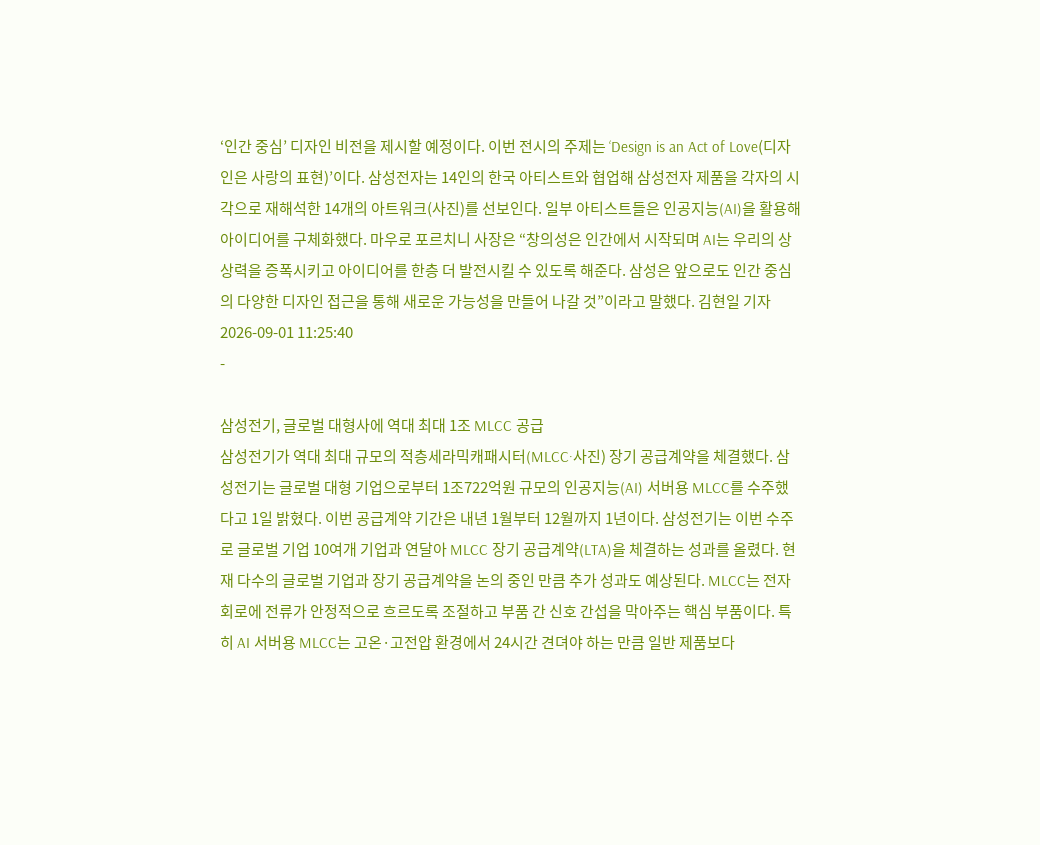‘인간 중심’ 디자인 비전을 제시할 예정이다. 이번 전시의 주제는 ‘Design is an Act of Love(디자인은 사랑의 표현)’이다. 삼성전자는 14인의 한국 아티스트와 협업해 삼성전자 제품을 각자의 시각으로 재해석한 14개의 아트워크(사진)를 선보인다. 일부 아티스트들은 인공지능(AI)을 활용해 아이디어를 구체화했다. 마우로 포르치니 사장은 “창의성은 인간에서 시작되며 AI는 우리의 상상력을 증폭시키고 아이디어를 한층 더 발전시킬 수 있도록 해준다. 삼성은 앞으로도 인간 중심의 다양한 디자인 접근을 통해 새로운 가능성을 만들어 나갈 것”이라고 말했다. 김현일 기자
2026-09-01 11:25:40
-

삼성전기, 글로벌 대형사에 역대 최대 1조 MLCC 공급
삼성전기가 역대 최대 규모의 적층세라믹캐패시터(MLCC·사진) 장기 공급계약을 체결했다. 삼성전기는 글로벌 대형 기업으로부터 1조722억원 규모의 인공지능(AI) 서버용 MLCC를 수주했다고 1일 밝혔다. 이번 공급계약 기간은 내년 1월부터 12월까지 1년이다. 삼성전기는 이번 수주로 글로벌 기업 10여개 기업과 연달아 MLCC 장기 공급계약(LTA)을 체결하는 성과를 올렸다. 현재 다수의 글로벌 기업과 장기 공급계약을 논의 중인 만큼 추가 성과도 예상된다. MLCC는 전자회로에 전류가 안정적으로 흐르도록 조절하고 부품 간 신호 간섭을 막아주는 핵심 부품이다. 특히 AI 서버용 MLCC는 고온·고전압 환경에서 24시간 견뎌야 하는 만큼 일반 제품보다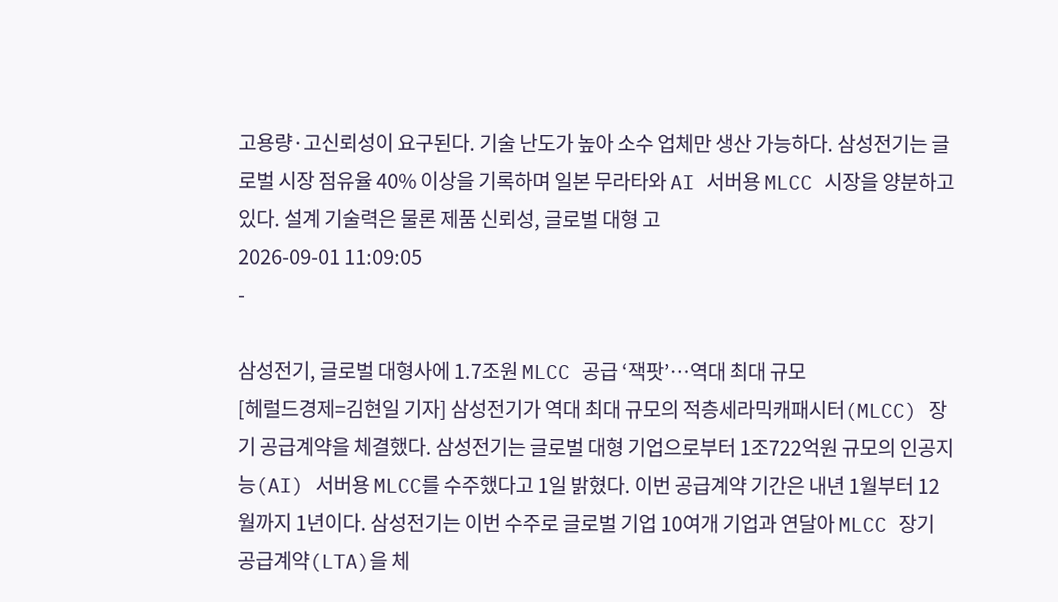고용량·고신뢰성이 요구된다. 기술 난도가 높아 소수 업체만 생산 가능하다. 삼성전기는 글로벌 시장 점유율 40% 이상을 기록하며 일본 무라타와 AI 서버용 MLCC 시장을 양분하고 있다. 설계 기술력은 물론 제품 신뢰성, 글로벌 대형 고
2026-09-01 11:09:05
-

삼성전기, 글로벌 대형사에 1.7조원 MLCC 공급 ‘잭팟’…역대 최대 규모
[헤럴드경제=김현일 기자] 삼성전기가 역대 최대 규모의 적층세라믹캐패시터(MLCC) 장기 공급계약을 체결했다. 삼성전기는 글로벌 대형 기업으로부터 1조722억원 규모의 인공지능(AI) 서버용 MLCC를 수주했다고 1일 밝혔다. 이번 공급계약 기간은 내년 1월부터 12월까지 1년이다. 삼성전기는 이번 수주로 글로벌 기업 10여개 기업과 연달아 MLCC 장기 공급계약(LTA)을 체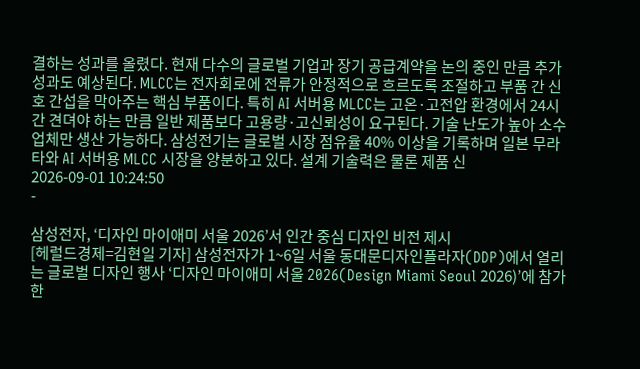결하는 성과를 올렸다. 현재 다수의 글로벌 기업과 장기 공급계약을 논의 중인 만큼 추가 성과도 예상된다. MLCC는 전자회로에 전류가 안정적으로 흐르도록 조절하고 부품 간 신호 간섭을 막아주는 핵심 부품이다. 특히 AI 서버용 MLCC는 고온·고전압 환경에서 24시간 견뎌야 하는 만큼 일반 제품보다 고용량·고신뢰성이 요구된다. 기술 난도가 높아 소수 업체만 생산 가능하다. 삼성전기는 글로벌 시장 점유율 40% 이상을 기록하며 일본 무라타와 AI 서버용 MLCC 시장을 양분하고 있다. 설계 기술력은 물론 제품 신
2026-09-01 10:24:50
-

삼성전자, ‘디자인 마이애미 서울 2026’서 인간 중심 디자인 비전 제시
[헤럴드경제=김현일 기자] 삼성전자가 1~6일 서울 동대문디자인플라자(DDP)에서 열리는 글로벌 디자인 행사 ‘디자인 마이애미 서울 2026(Design Miami Seoul 2026)’에 참가한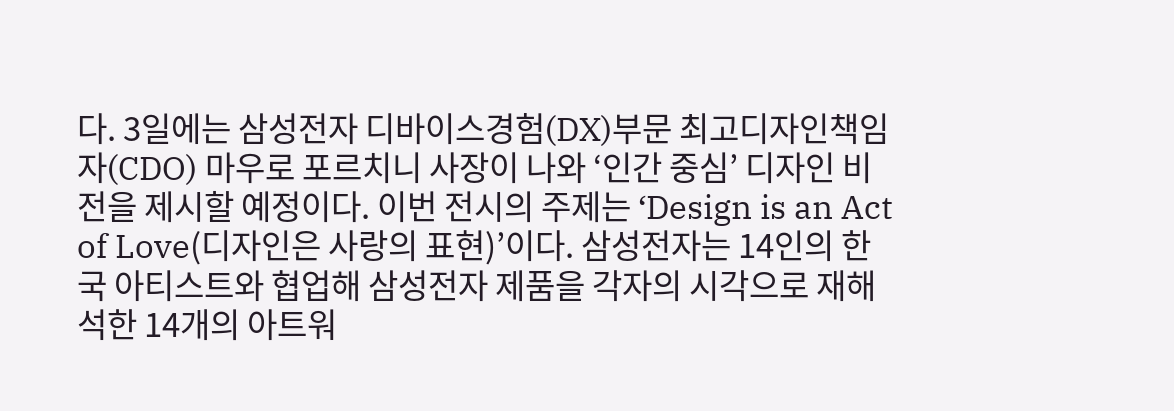다. 3일에는 삼성전자 디바이스경험(DX)부문 최고디자인책임자(CDO) 마우로 포르치니 사장이 나와 ‘인간 중심’ 디자인 비전을 제시할 예정이다. 이번 전시의 주제는 ‘Design is an Act of Love(디자인은 사랑의 표현)’이다. 삼성전자는 14인의 한국 아티스트와 협업해 삼성전자 제품을 각자의 시각으로 재해석한 14개의 아트워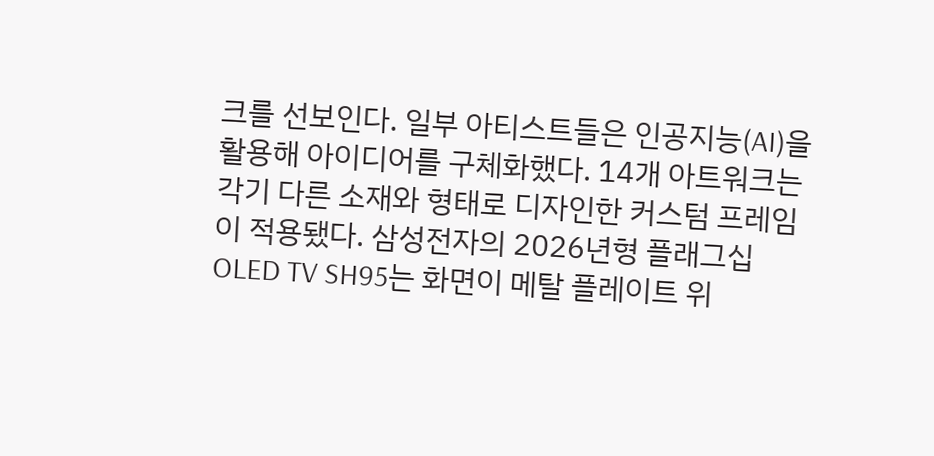크를 선보인다. 일부 아티스트들은 인공지능(AI)을 활용해 아이디어를 구체화했다. 14개 아트워크는 각기 다른 소재와 형태로 디자인한 커스텀 프레임이 적용됐다. 삼성전자의 2026년형 플래그십 OLED TV SH95는 화면이 메탈 플레이트 위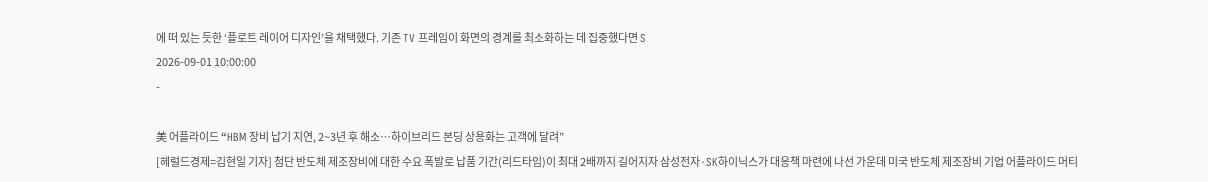에 떠 있는 듯한 ‘플로트 레이어 디자인’을 채택했다. 기존 TV 프레임이 화면의 경계를 최소화하는 데 집중했다면 S
2026-09-01 10:00:00
-

美 어플라이드 “HBM 장비 납기 지연, 2~3년 후 해소…하이브리드 본딩 상용화는 고객에 달려”
[헤럴드경제=김현일 기자] 첨단 반도체 제조장비에 대한 수요 폭발로 납품 기간(리드타임)이 최대 2배까지 길어지자 삼성전자·SK하이닉스가 대응책 마련에 나선 가운데 미국 반도체 제조장비 기업 어플라이드 머티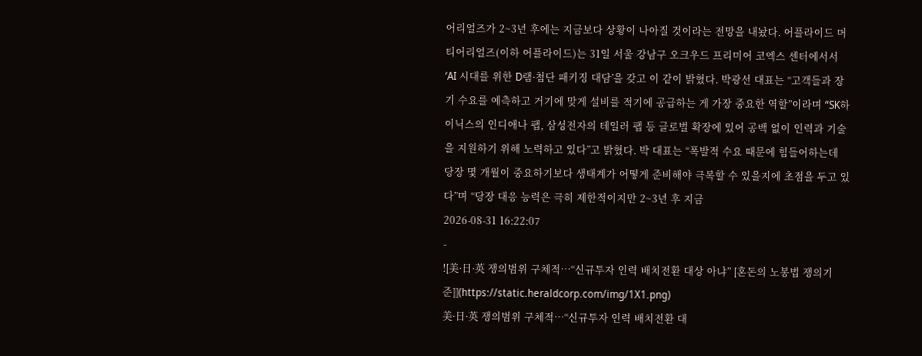어리얼즈가 2~3년 후에는 지금보다 상황이 나아질 것이라는 전망을 내놨다. 어플라이드 머티어리얼즈(이하 어플라이드)는 31일 서울 강남구 오크우드 프리미어 코엑스 센터에서서 ‘AI 시대를 위한 D램·첨단 패키징 대담’을 갖고 이 같이 밝혔다. 박광선 대표는 “고객들과 장기 수요를 예측하고 거기에 맞게 설비를 적기에 공급하는 게 가장 중요한 역할”이라며 “SK하이닉스의 인디애나 팹, 삼성전자의 테일러 팹 등 글로벌 확장에 있어 공백 없이 인력과 기술을 지원하기 위해 노력하고 있다”고 밝혔다. 박 대표는 “폭발적 수요 때문에 힘들어하는데 당장 몇 개월이 중요하기보다 생태계가 어떻게 준비해야 극복할 수 있을지에 초점을 두고 있다”며 “당장 대응 능력은 극히 제한적이지만 2~3년 후 지금
2026-08-31 16:22:07
-
![美·日·英 쟁의범위 구체적…“신규투자 인력 배치전환 대상 아냐” [혼돈의 노봉법 쟁의기준]](https://static.heraldcorp.com/img/1X1.png)
美·日·英 쟁의범위 구체적…“신규투자 인력 배치전환 대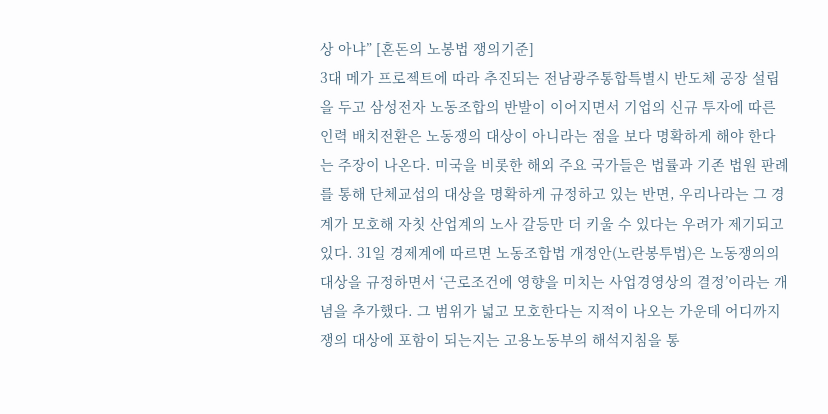상 아냐” [혼돈의 노봉법 쟁의기준]
3대 메가 프로젝트에 따라 추진되는 전남광주통합특별시 반도체 공장 설립을 두고 삼성전자 노동조합의 반발이 이어지면서 기업의 신규 투자에 따른 인력 배치전환은 노동쟁의 대상이 아니라는 점을 보다 명확하게 해야 한다는 주장이 나온다. 미국을 비롯한 해외 주요 국가들은 법률과 기존 법원 판례를 통해 단체교섭의 대상을 명확하게 규정하고 있는 반면, 우리나라는 그 경계가 모호해 자칫 산업계의 노사 갈등만 더 키울 수 있다는 우려가 제기되고 있다. 31일 경제계에 따르면 노동조합법 개정안(노란봉투법)은 노동쟁의의 대상을 규정하면서 ‘근로조건에 영향을 미치는 사업경영상의 결정’이라는 개념을 추가했다. 그 범위가 넓고 모호한다는 지적이 나오는 가운데 어디까지 쟁의 대상에 포함이 되는지는 고용노동부의 해석지침을 통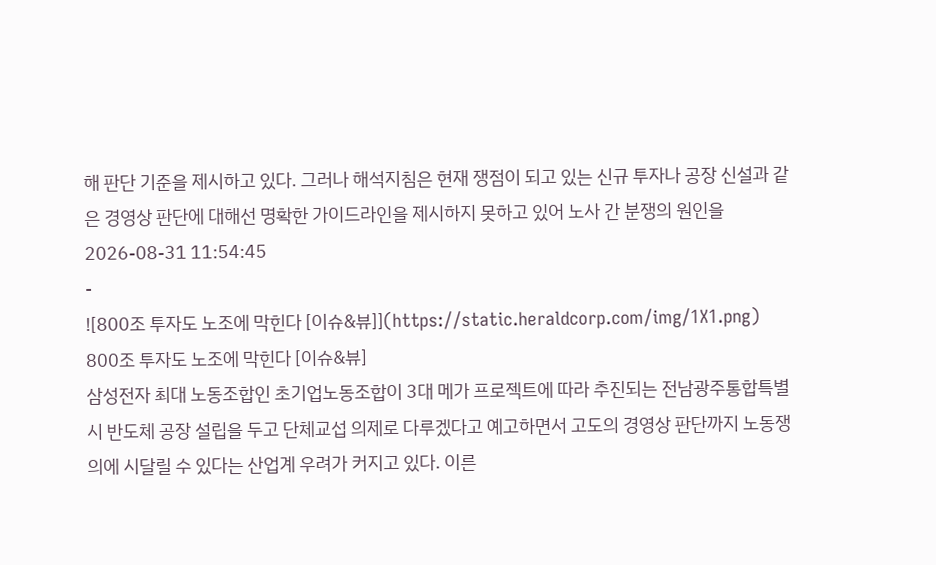해 판단 기준을 제시하고 있다. 그러나 해석지침은 현재 쟁점이 되고 있는 신규 투자나 공장 신설과 같은 경영상 판단에 대해선 명확한 가이드라인을 제시하지 못하고 있어 노사 간 분쟁의 원인을
2026-08-31 11:54:45
-
![800조 투자도 노조에 막힌다 [이슈&뷰]](https://static.heraldcorp.com/img/1X1.png)
800조 투자도 노조에 막힌다 [이슈&뷰]
삼성전자 최대 노동조합인 초기업노동조합이 3대 메가 프로젝트에 따라 추진되는 전남광주통합특별시 반도체 공장 설립을 두고 단체교섭 의제로 다루겠다고 예고하면서 고도의 경영상 판단까지 노동쟁의에 시달릴 수 있다는 산업계 우려가 커지고 있다. 이른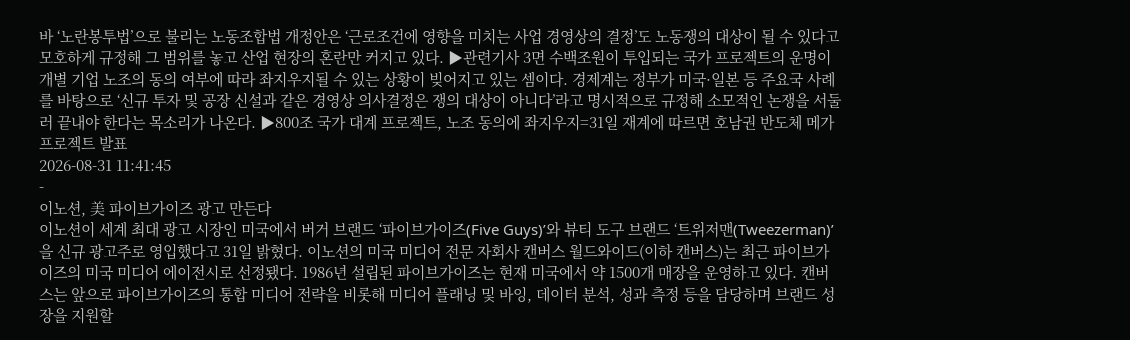바 ‘노란봉투법’으로 불리는 노동조합법 개정안은 ‘근로조건에 영향을 미치는 사업 경영상의 결정’도 노동쟁의 대상이 될 수 있다고 모호하게 규정해 그 범위를 놓고 산업 현장의 혼란만 커지고 있다. ▶관련기사 3면 수백조원이 투입되는 국가 프로젝트의 운명이 개별 기업 노조의 동의 여부에 따라 좌지우지될 수 있는 상황이 빚어지고 있는 셈이다. 경제계는 정부가 미국·일본 등 주요국 사례를 바탕으로 ‘신규 투자 및 공장 신설과 같은 경영상 의사결정은 쟁의 대상이 아니다’라고 명시적으로 규정해 소모적인 논쟁을 서둘러 끝내야 한다는 목소리가 나온다. ▶800조 국가 대계 프로젝트, 노조 동의에 좌지우지=31일 재계에 따르면 호남권 반도체 메가 프로젝트 발표
2026-08-31 11:41:45
-
이노션, 美 파이브가이즈 광고 만든다
이노션이 세계 최대 광고 시장인 미국에서 버거 브랜드 ‘파이브가이즈(Five Guys)’와 뷰티 도구 브랜드 ‘트위저맨(Tweezerman)’을 신규 광고주로 영입했다고 31일 밝혔다. 이노션의 미국 미디어 전문 자회사 캔버스 월드와이드(이하 캔버스)는 최근 파이브가이즈의 미국 미디어 에이전시로 선정됐다. 1986년 설립된 파이브가이즈는 현재 미국에서 약 1500개 매장을 운영하고 있다. 캔버스는 앞으로 파이브가이즈의 통합 미디어 전략을 비롯해 미디어 플래닝 및 바잉, 데이터 분석, 성과 측정 등을 담당하며 브랜드 성장을 지원할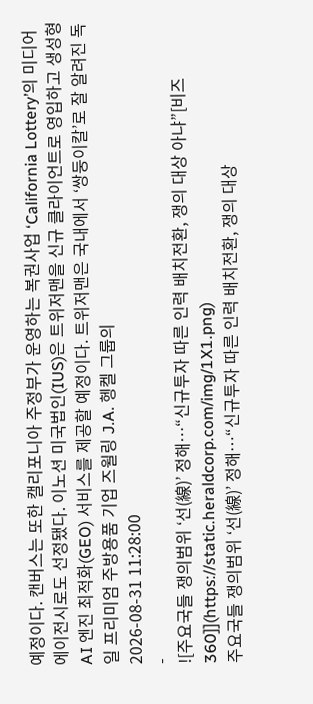예정이다. 캔버스는 또한 캘리포니아 주정부가 운영하는 복권사업 ‘California Lottery’의 미디어 에이전시로도 선정됐다. 이노션 미국법인(IUS)은 트위저맨을 신규 클라이언트로 영입하고 생성형 AI 엔진 최적화(GEO) 서비스를 제공할 예정이다. 트위저맨은 국내에서 ‘쌍둥이칼’로 잘 알려진 독일 프리미엄 주방용품 기업 즈윌링 J.A. 헹켈 그룹의
2026-08-31 11:28:00
-
![주요국들 쟁의범위 ‘선(線)’ 정해…“신규투자 따른 인력 배치전환, 쟁의 대상 아냐”[비즈360]](https://static.heraldcorp.com/img/1X1.png)
주요국들 쟁의범위 ‘선(線)’ 정해…“신규투자 따른 인력 배치전환, 쟁의 대상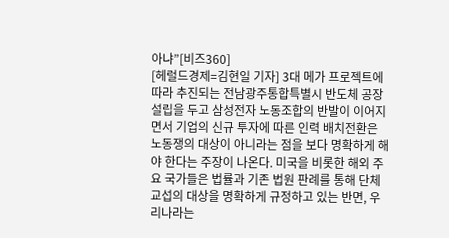아냐”[비즈360]
[헤럴드경제=김현일 기자] 3대 메가 프로젝트에 따라 추진되는 전남광주통합특별시 반도체 공장 설립을 두고 삼성전자 노동조합의 반발이 이어지면서 기업의 신규 투자에 따른 인력 배치전환은 노동쟁의 대상이 아니라는 점을 보다 명확하게 해야 한다는 주장이 나온다. 미국을 비롯한 해외 주요 국가들은 법률과 기존 법원 판례를 통해 단체교섭의 대상을 명확하게 규정하고 있는 반면, 우리나라는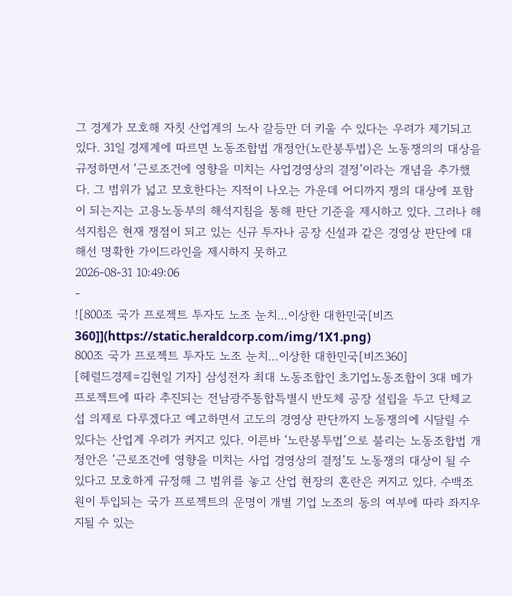그 경계가 모호해 자칫 산업계의 노사 갈등만 더 키울 수 있다는 우려가 제기되고 있다. 31일 경제계에 따르면 노동조합법 개정안(노란봉투법)은 노동쟁의의 대상을 규정하면서 ‘근로조건에 영향을 미치는 사업경영상의 결정’이라는 개념을 추가했다. 그 범위가 넓고 모호한다는 지적이 나오는 가운데 어디까지 쟁의 대상에 포함이 되는지는 고용노동부의 해석지침을 통해 판단 기준을 제시하고 있다. 그러나 해석지침은 현재 쟁점이 되고 있는 신규 투자나 공장 신설과 같은 경영상 판단에 대해선 명확한 가이드라인을 제시하지 못하고
2026-08-31 10:49:06
-
![800조 국가 프로젝트 투자도 노조 눈치…이상한 대한민국[비즈360]](https://static.heraldcorp.com/img/1X1.png)
800조 국가 프로젝트 투자도 노조 눈치…이상한 대한민국[비즈360]
[헤럴드경제=김현일 기자] 삼성전자 최대 노동조합인 초기업노동조합이 3대 메가 프로젝트에 따라 추진되는 전남광주통합특별시 반도체 공장 설립을 두고 단체교섭 의제로 다루겠다고 예고하면서 고도의 경영상 판단까지 노동쟁의에 시달릴 수 있다는 산업계 우려가 커지고 있다. 이른바 ‘노란봉투법’으로 불리는 노동조합법 개정안은 ‘근로조건에 영향을 미치는 사업 경영상의 결정’도 노동쟁의 대상이 될 수 있다고 모호하게 규정해 그 범위를 놓고 산업 현장의 혼란은 커지고 있다. 수백조원이 투입되는 국가 프로젝트의 운명이 개별 기업 노조의 동의 여부에 따라 좌지우지될 수 있는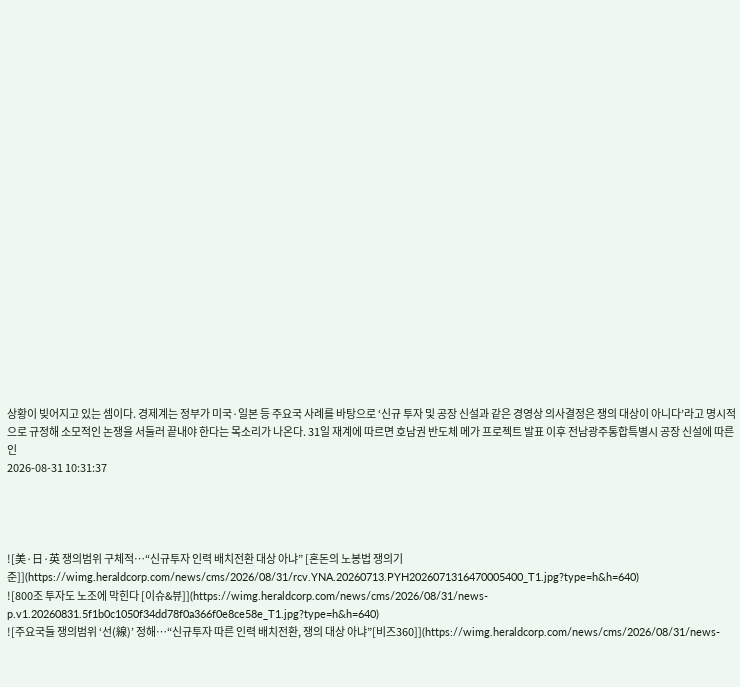상황이 빚어지고 있는 셈이다. 경제계는 정부가 미국·일본 등 주요국 사례를 바탕으로 ‘신규 투자 및 공장 신설과 같은 경영상 의사결정은 쟁의 대상이 아니다’라고 명시적으로 규정해 소모적인 논쟁을 서둘러 끝내야 한다는 목소리가 나온다. 31일 재계에 따르면 호남권 반도체 메가 프로젝트 발표 이후 전남광주통합특별시 공장 신설에 따른 인
2026-08-31 10:31:37




![美·日·英 쟁의범위 구체적…“신규투자 인력 배치전환 대상 아냐” [혼돈의 노봉법 쟁의기준]](https://wimg.heraldcorp.com/news/cms/2026/08/31/rcv.YNA.20260713.PYH2026071316470005400_T1.jpg?type=h&h=640)
![800조 투자도 노조에 막힌다 [이슈&뷰]](https://wimg.heraldcorp.com/news/cms/2026/08/31/news-p.v1.20260831.5f1b0c1050f34dd78f0a366f0e8ce58e_T1.jpg?type=h&h=640)
![주요국들 쟁의범위 ‘선(線)’ 정해…“신규투자 따른 인력 배치전환, 쟁의 대상 아냐”[비즈360]](https://wimg.heraldcorp.com/news/cms/2026/08/31/news-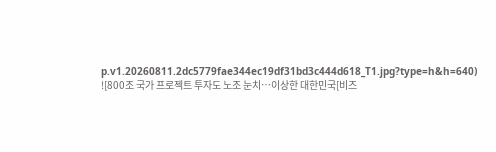p.v1.20260811.2dc5779fae344ec19df31bd3c444d618_T1.jpg?type=h&h=640)
![800조 국가 프로젝트 투자도 노조 눈치…이상한 대한민국[비즈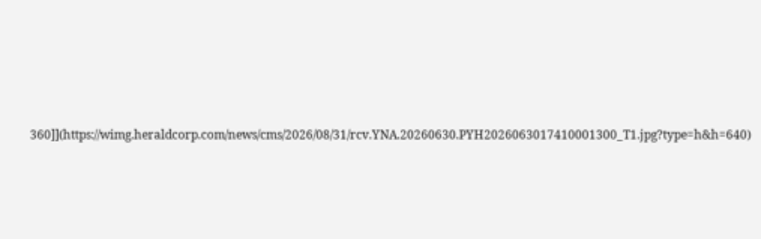360]](https://wimg.heraldcorp.com/news/cms/2026/08/31/rcv.YNA.20260630.PYH2026063017410001300_T1.jpg?type=h&h=640)